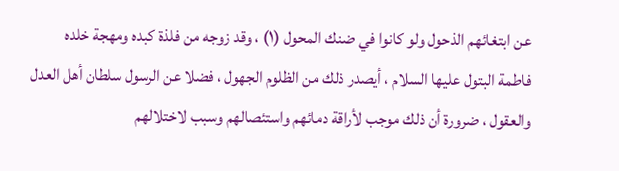عن ابتغائهم الذحول ولو كانوا في ضنك المحول (١) ، وقد زوجه من فلذة كبده ومهجة خلده فاطمة البتول عليها السلام ، أيصدر ذلك من الظلوم الجهول ، فضلا عن الرسول سلطان أهل العدل والعقول ، ضرورة أن ذلك موجب لأراقة دمائهم واستئصالهم وسبب لاختلالهم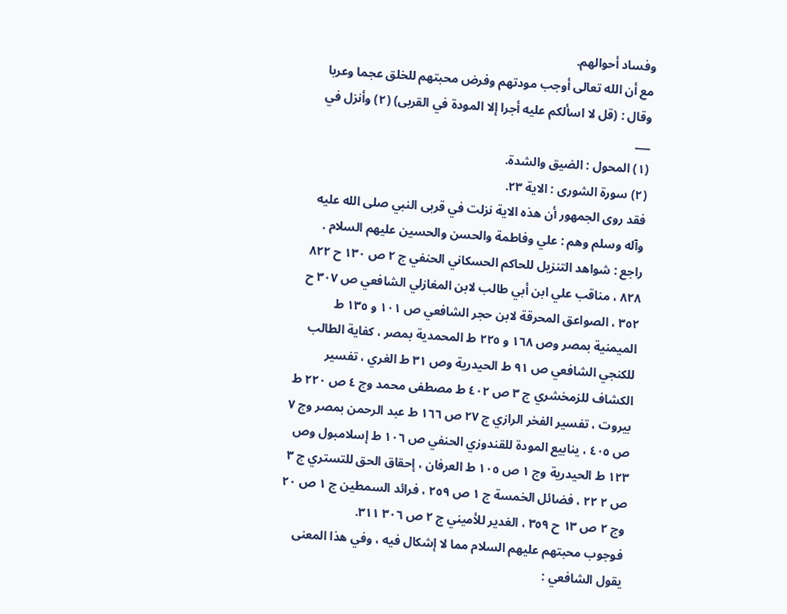وفساد أحوالهم.
مع أن الله تعالى أوجب مودتهم وفرض محبتهم للخلق عجما وعربا وقال : (قل لا اسألكم عليه أجرا إلا المودة في القربى) (٢) وأنزل في
___
(١) المحول : الضيق والشدة.
(٢) سورة الشورى : الاية ٢٣.
فقد روى الجمهور أن هذه الاية نزلت في قربى النبي صلى الله عليه وآله وسلم وهم : علي وفاطمة والحسن والحسين عليهم السلام .
راجع : شواهد التنزيل للحاكم الحسكاني الحنفي ج ٢ ص ١٣٠ ح ٨٢٢ ٨٢٨ ، مناقب علي ابن أبي طالب لابن المغازلي الشافعي ص ٣٠٧ ح ٣٥٢ ، الصواعق المحرقة لابن حجر الشافعي ص ١٠١ و ١٣٥ ط الميمنية بمصر وص ١٦٨ و ٢٢٥ ط المحمدية بمصر ، كفاية الطالب للكنجي الشافعي ص ٩١ ط الحيدرية وص ٣١ ط الغري ، تفسير الكشاف للزمخشري ج ٣ ص ٤٠٢ ط مصطفى محمد وج ٤ ص ٢٢٠ ط بيروت ، تفسير الفخر الرازي ج ٢٧ ص ١٦٦ ط عبد الرحمن بمصر وج ٧ ص ٤٠٥ ، ينابيع المودة للقندوزي الحنفي ص ١٠٦ ط إسلامبول وص ١٢٣ ط الحيدرية وج ١ ص ١٠٥ ط العرفان ، إحقاق الحق للتستري ج ٣ ص ٢ ٢٢ ، فضائل الخمسة ج ١ ص ٢٥٩ ، فرائد السمطين ج ١ ص ٢٠ وج ٢ ص ١٣ ح ٣٥٩ ، الغدير للأميني ج ٢ ص ٣٠٦ ٣١١.
فوجوب محبتهم عليهم السلام مما لا إشكال فيه ، وفي هذا المعنى يقول الشافعي :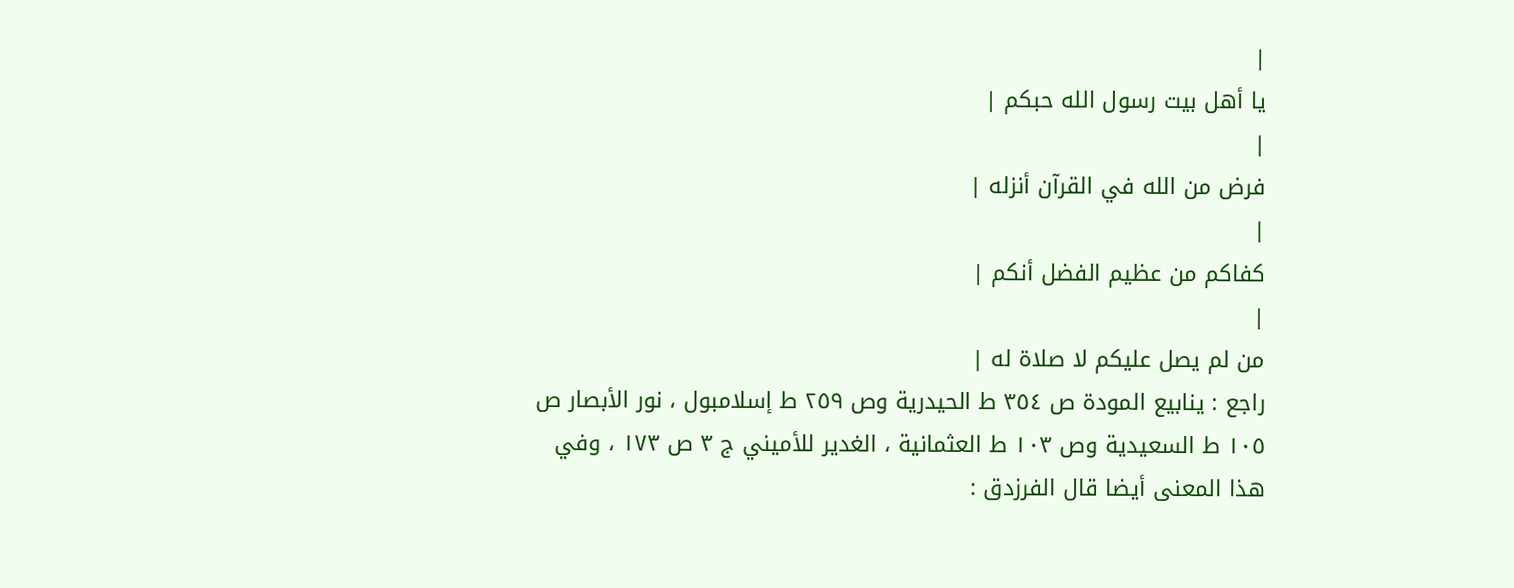|
يا أهل بيت رسول الله حبكم |
|
فرض من الله في القرآن أنزله |
|
كفاكم من عظيم الفضل أنكم |
|
من لم يصل عليكم لا صلاة له |
راجع : ينابيع المودة ص ٣٥٤ ط الحيدرية وص ٢٥٩ ط إسلامبول ، نور الأبصار ص ١٠٥ ط السعيدية وص ١٠٣ ط العثمانية ، الغدير للأميني ج ٣ ص ١٧٣ ، وفي هذا المعنى أيضا قال الفرزدق :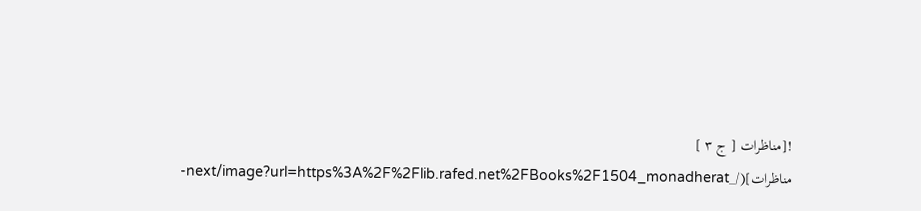![مناظرات [ ج ٣ ] مناظرات](/_next/image?url=https%3A%2F%2Flib.rafed.net%2FBooks%2F1504_monadherat-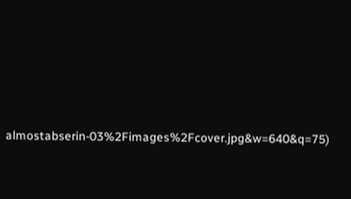almostabserin-03%2Fimages%2Fcover.jpg&w=640&q=75)